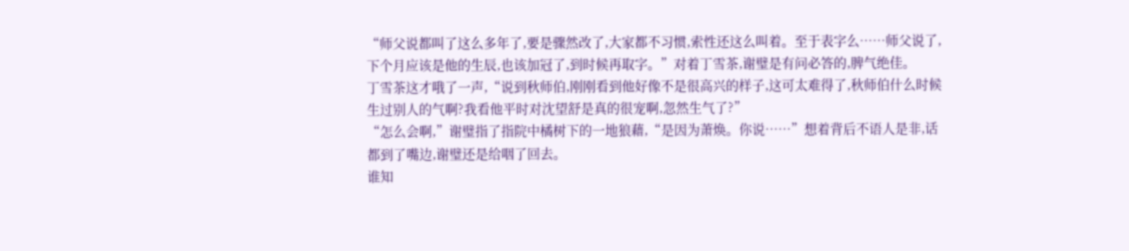“师父说都叫了这么多年了,要是骤然改了,大家都不习惯,索性还这么叫着。至于表字么……师父说了,下个月应该是他的生辰,也该加冠了,到时候再取字。”对着丁雪茶,谢璧是有问必答的,脾气绝佳。
丁雪茶这才哦了一声,“说到秋师伯,刚刚看到他好像不是很高兴的样子,这可太难得了,秋师伯什么时候生过别人的气啊?我看他平时对沈望舒是真的很宠啊,忽然生气了?”
“怎么会啊,”谢璧指了指院中橘树下的一地狼藉,“是因为萧焕。你说……”想着背后不语人是非,话都到了嘴边,谢璧还是给咽了回去。
谁知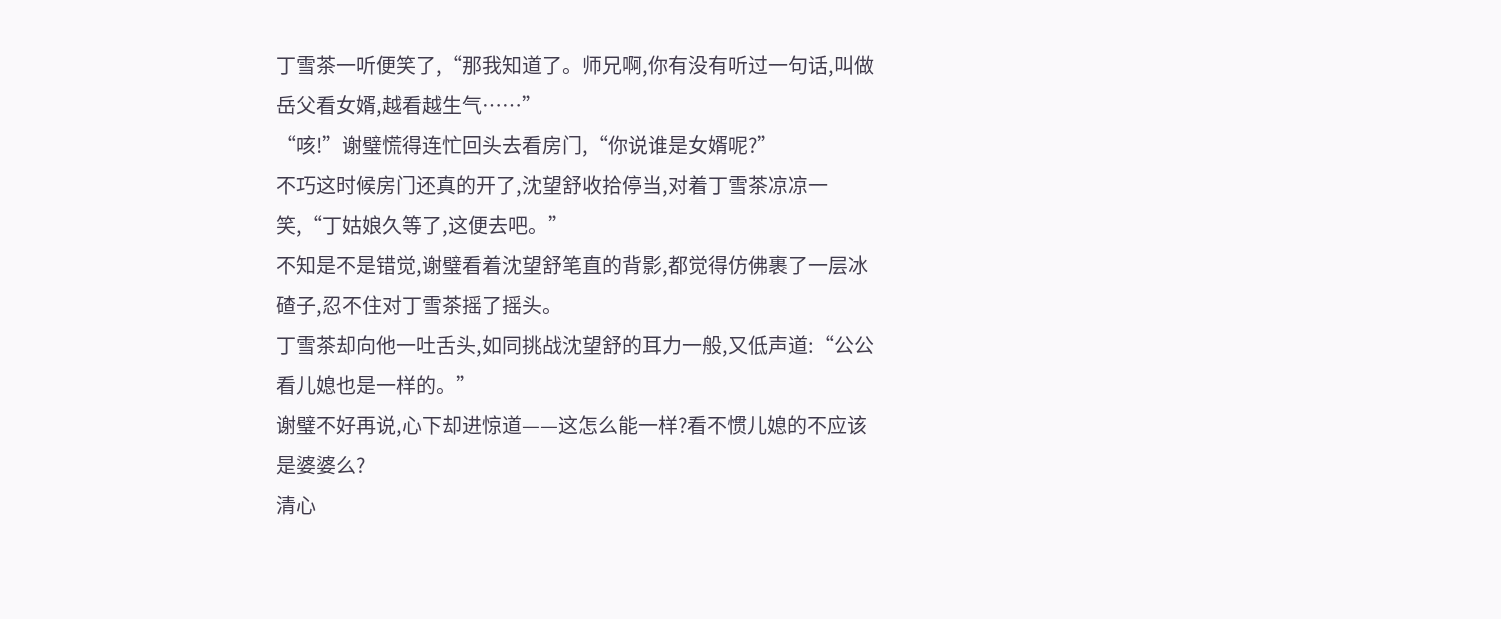丁雪茶一听便笑了,“那我知道了。师兄啊,你有没有听过一句话,叫做岳父看女婿,越看越生气……”
“咳!”谢璧慌得连忙回头去看房门,“你说谁是女婿呢?”
不巧这时候房门还真的开了,沈望舒收拾停当,对着丁雪茶凉凉一笑,“丁姑娘久等了,这便去吧。”
不知是不是错觉,谢璧看着沈望舒笔直的背影,都觉得仿佛裹了一层冰碴子,忍不住对丁雪茶摇了摇头。
丁雪茶却向他一吐舌头,如同挑战沈望舒的耳力一般,又低声道:“公公看儿媳也是一样的。”
谢璧不好再说,心下却进惊道——这怎么能一样?看不惯儿媳的不应该是婆婆么?
清心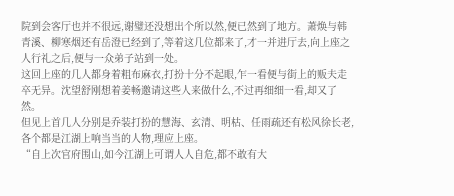院到会客厅也并不很远,谢璧还没想出个所以然,便已然到了地方。萧焕与韩青溪、柳寒烟还有岳澄已经到了,等着这几位都来了,才一并进厅去,向上座之人行礼之后,便与一众弟子站到一处。
这回上座的几人都身着粗布麻衣,打扮十分不起眼,乍一看便与街上的贩夫走卒无异。沈望舒刚想着姜畅邀请这些人来做什么,不过再细细一看,却又了然。
但见上首几人分别是乔装打扮的慧海、玄清、明枯、任雨疏还有松风徐长老,各个都是江湖上响当当的人物,理应上座。
“自上次官府围山,如今江湖上可谓人人自危,都不敢有大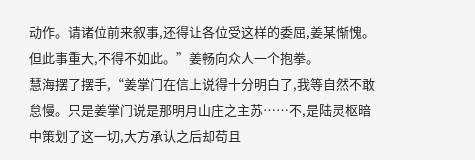动作。请诸位前来叙事,还得让各位受这样的委屈,姜某惭愧。但此事重大,不得不如此。”姜畅向众人一个抱拳。
慧海摆了摆手,“姜掌门在信上说得十分明白了,我等自然不敢怠慢。只是姜掌门说是那明月山庄之主苏……不,是陆灵枢暗中策划了这一切,大方承认之后却苟且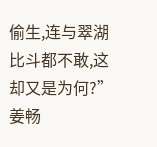偷生,连与翠湖比斗都不敢,这却又是为何?”
姜畅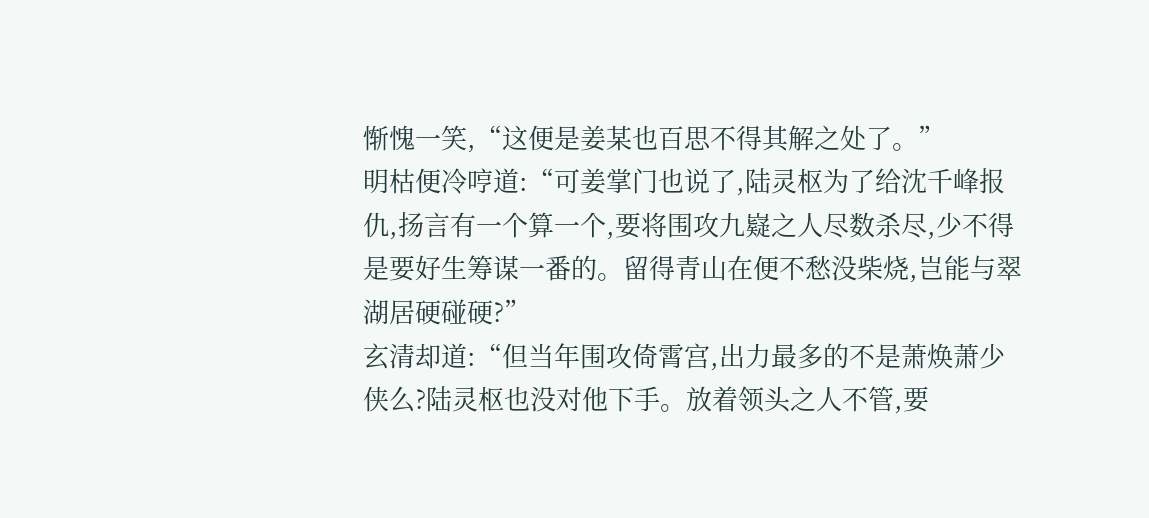惭愧一笑,“这便是姜某也百思不得其解之处了。”
明枯便冷哼道:“可姜掌门也说了,陆灵枢为了给沈千峰报仇,扬言有一个算一个,要将围攻九嶷之人尽数杀尽,少不得是要好生筹谋一番的。留得青山在便不愁没柴烧,岂能与翠湖居硬碰硬?”
玄清却道:“但当年围攻倚霄宫,出力最多的不是萧焕萧少侠么?陆灵枢也没对他下手。放着领头之人不管,要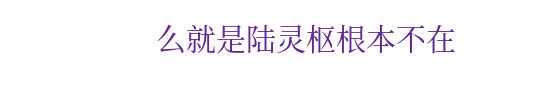么就是陆灵枢根本不在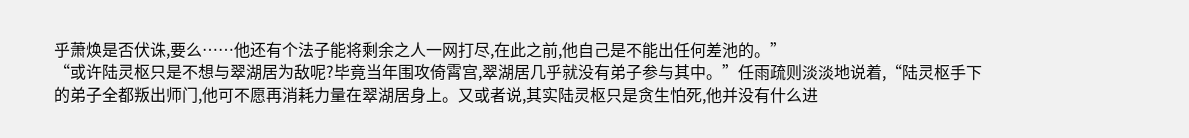乎萧焕是否伏诛,要么……他还有个法子能将剩余之人一网打尽,在此之前,他自己是不能出任何差池的。”
“或许陆灵枢只是不想与翠湖居为敌呢?毕竟当年围攻倚霄宫,翠湖居几乎就没有弟子参与其中。”任雨疏则淡淡地说着,“陆灵枢手下的弟子全都叛出师门,他可不愿再消耗力量在翠湖居身上。又或者说,其实陆灵枢只是贪生怕死,他并没有什么进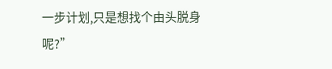一步计划,只是想找个由头脱身呢?”